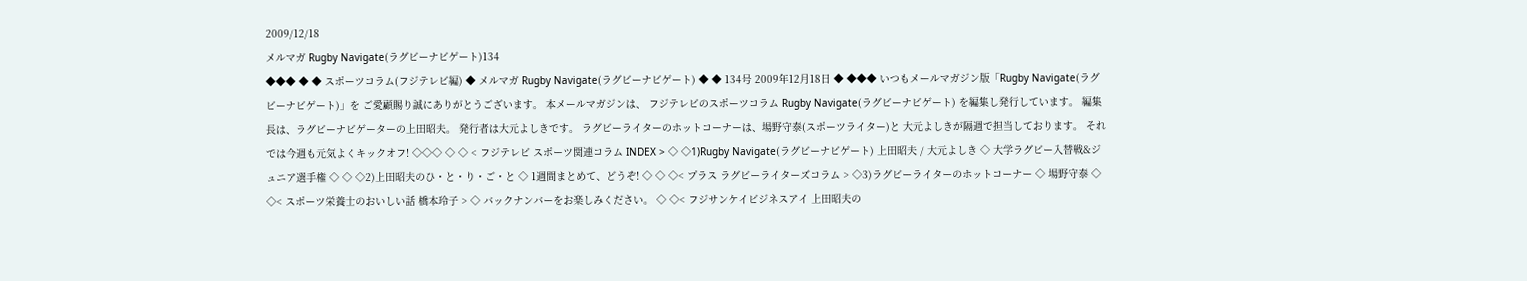2009/12/18
メルマガ Rugby Navigate(ラグビーナビゲート)134
◆◆◆ ◆ ◆ スポーツコラム(フジテレビ編) ◆ メルマガ Rugby Navigate(ラグビーナビゲート) ◆ ◆ 134号 2009年12月18日 ◆ ◆◆◆ いつもメールマガジン版「Rugby Navigate(ラグビーナビゲート)」を ご愛顧賜り誠にありがとうございます。 本メールマガジンは、 フジテレビのスポーツコラム Rugby Navigate(ラグビーナビゲート) を編集し発行しています。 編集長は、ラグビーナビゲーターの上田昭夫。 発行者は大元よしきです。 ラグビーライターのホットコーナーは、場野守泰(スポーツライター)と 大元よしきが隔週で担当しております。 それでは今週も元気よくキックオフ! ◇◇◇ ◇ ◇ < フジテレビ スポーツ関連コラム INDEX > ◇ ◇1)Rugby Navigate(ラグビーナビゲート) 上田昭夫 / 大元よしき ◇ 大学ラグビー入替戦&ジュニア選手権 ◇ ◇ ◇2)上田昭夫のひ・と・り・ご・と ◇ 1週間まとめて、どうぞ! ◇ ◇ ◇< プラス ラグビーライターズコラム > ◇3)ラグビーライターのホットコーナー ◇ 場野守泰 ◇ ◇< スポーツ栄養士のおいしい話 橋本玲子 > ◇ バックナンバーをお楽しみください。 ◇ ◇< フジサンケイビジネスアイ 上田昭夫の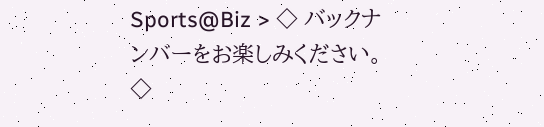Sports@Biz > ◇ バックナンバーをお楽しみください。 ◇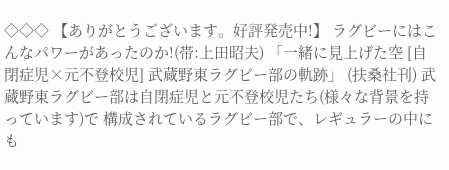◇◇◇ 【ありがとうございます。好評発売中!】 ラグビーにはこんなパワーがあったのか!(帯:上田昭夫) 「一緒に見上げた空 [自閉症児×元不登校児] 武蔵野東ラグビー部の軌跡」 (扶桑社刊) 武蔵野東ラグビー部は自閉症児と元不登校児たち(様々な背景を持っています)で 構成されているラグビー部で、レギュラーの中にも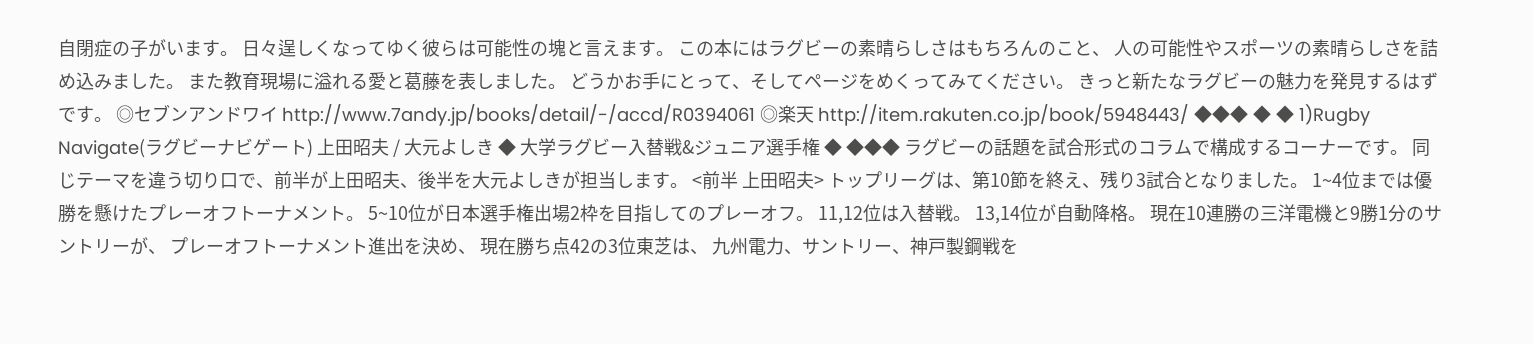自閉症の子がいます。 日々逞しくなってゆく彼らは可能性の塊と言えます。 この本にはラグビーの素晴らしさはもちろんのこと、 人の可能性やスポーツの素晴らしさを詰め込みました。 また教育現場に溢れる愛と葛藤を表しました。 どうかお手にとって、そしてページをめくってみてください。 きっと新たなラグビーの魅力を発見するはずです。 ◎セブンアンドワイ http://www.7andy.jp/books/detail/-/accd/R0394061 ◎楽天 http://item.rakuten.co.jp/book/5948443/ ◆◆◆ ◆ ◆ 1)Rugby Navigate(ラグビーナビゲート) 上田昭夫 / 大元よしき ◆ 大学ラグビー入替戦&ジュニア選手権 ◆ ◆◆◆ ラグビーの話題を試合形式のコラムで構成するコーナーです。 同じテーマを違う切り口で、前半が上田昭夫、後半を大元よしきが担当します。 <前半 上田昭夫> トップリーグは、第10節を終え、残り3試合となりました。 1~4位までは優勝を懸けたプレーオフトーナメント。 5~10位が日本選手権出場2枠を目指してのプレーオフ。 11,12位は入替戦。 13,14位が自動降格。 現在10連勝の三洋電機と9勝1分のサントリーが、 プレーオフトーナメント進出を決め、 現在勝ち点42の3位東芝は、 九州電力、サントリー、神戸製鋼戦を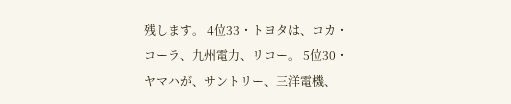残します。 4位33・トヨタは、コカ・コーラ、九州電力、リコー。 5位30・ヤマハが、サントリー、三洋電機、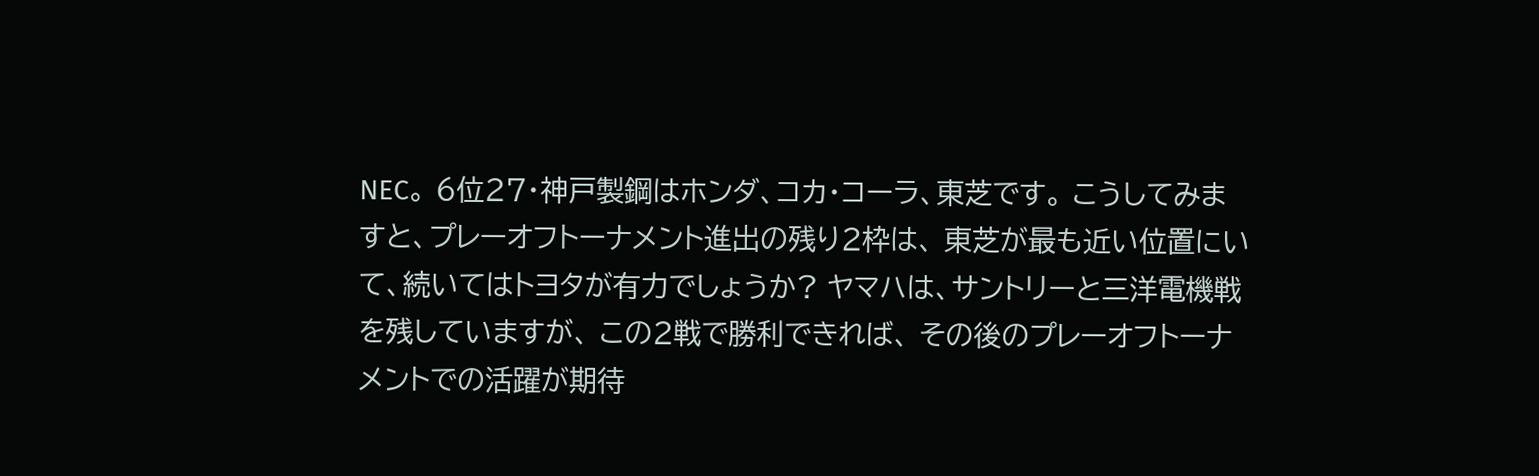NEC。 6位27・神戸製鋼はホンダ、コカ・コーラ、東芝です。 こうしてみますと、プレーオフトーナメント進出の残り2枠は、 東芝が最も近い位置にいて、続いてはトヨタが有力でしょうか? ヤマハは、サントリーと三洋電機戦を残していますが、 この2戦で勝利できれば、 その後のプレーオフトーナメントでの活躍が期待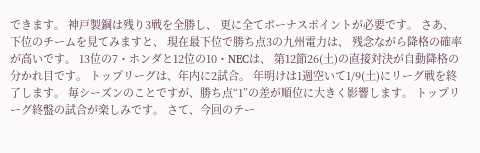できます。 神戸製鋼は残り3戦を全勝し、 更に全てボーナスポイントが必要です。 さあ、下位のチームを見てみますと、 現在最下位で勝ち点3の九州電力は、 残念ながら降格の確率が高いです。 13位の7・ホンダと12位の10・NECは、 第12節26(土)の直接対決が自動降格の分かれ目です。 トップリーグは、年内に2試合。 年明けは1週空いて1/9(土)にリーグ戦を終了します。 毎シーズンのことですが、勝ち点“1”の差が順位に大きく影響します。 トップリーグ終盤の試合が楽しみです。 さて、今回のテー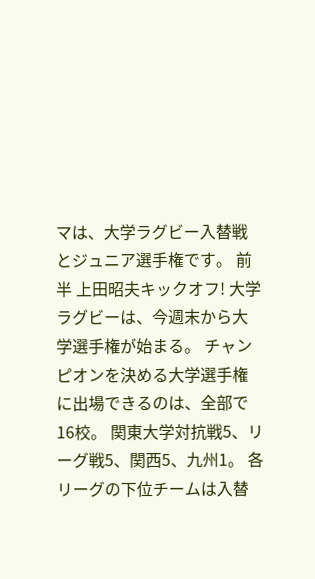マは、大学ラグビー入替戦とジュニア選手権です。 前半 上田昭夫キックオフ! 大学ラグビーは、今週末から大学選手権が始まる。 チャンピオンを決める大学選手権に出場できるのは、全部で16校。 関東大学対抗戦5、リーグ戦5、関西5、九州1。 各リーグの下位チームは入替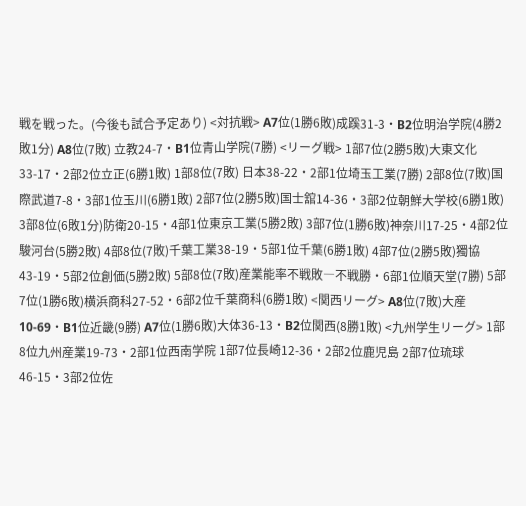戦を戦った。(今後も試合予定あり) <対抗戦> A7位(1勝6敗)成蹊31-3・B2位明治学院(4勝2敗1分) A8位(7敗) 立教24-7・B1位青山学院(7勝) <リーグ戦> 1部7位(2勝5敗)大東文化33-17・2部2位立正(6勝1敗) 1部8位(7敗) 日本38-22・2部1位埼玉工業(7勝) 2部8位(7敗)国際武道7-8・3部1位玉川(6勝1敗) 2部7位(2勝5敗)国士舘14-36・3部2位朝鮮大学校(6勝1敗) 3部8位(6敗1分)防衛20-15・4部1位東京工業(5勝2敗) 3部7位(1勝6敗)神奈川17-25・4部2位駿河台(5勝2敗) 4部8位(7敗)千葉工業38-19・5部1位千葉(6勝1敗) 4部7位(2勝5敗)獨協43-19・5部2位創価(5勝2敗) 5部8位(7敗)産業能率不戦敗―不戦勝・6部1位順天堂(7勝) 5部7位(1勝6敗)横浜商科27-52・6部2位千葉商科(6勝1敗) <関西リーグ> A8位(7敗)大産10-69・B1位近畿(9勝) A7位(1勝6敗)大体36-13・B2位関西(8勝1敗) <九州学生リーグ> 1部8位九州産業19-73・2部1位西南学院 1部7位長崎12-36・2部2位鹿児島 2部7位琉球46-15・3部2位佐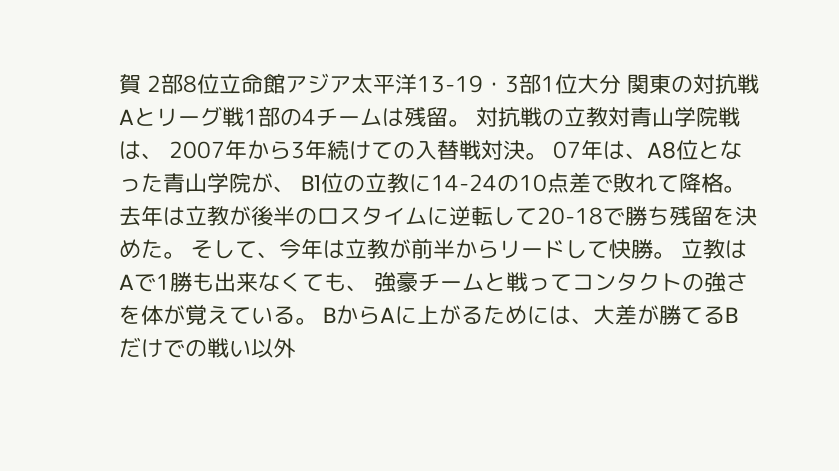賀 2部8位立命館アジア太平洋13-19・3部1位大分 関東の対抗戦Aとリーグ戦1部の4チームは残留。 対抗戦の立教対青山学院戦は、 2007年から3年続けての入替戦対決。 07年は、A8位となった青山学院が、 B1位の立教に14-24の10点差で敗れて降格。 去年は立教が後半のロスタイムに逆転して20-18で勝ち残留を決めた。 そして、今年は立教が前半からリードして快勝。 立教はAで1勝も出来なくても、 強豪チームと戦ってコンタクトの強さを体が覚えている。 BからAに上がるためには、大差が勝てるBだけでの戦い以外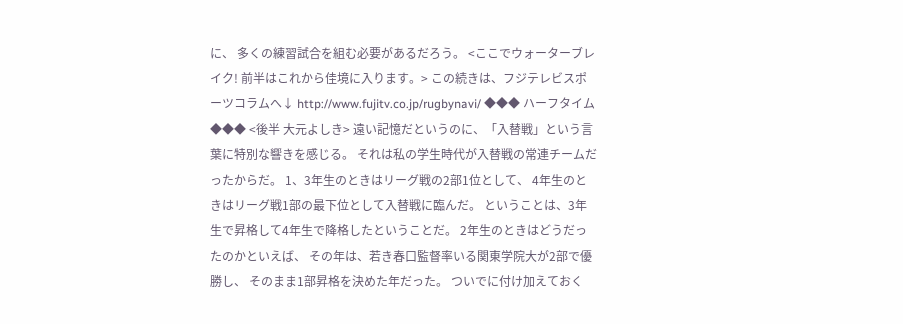に、 多くの練習試合を組む必要があるだろう。 <ここでウォーターブレイク! 前半はこれから佳境に入ります。> この続きは、フジテレビスポーツコラムへ↓ http://www.fujitv.co.jp/rugbynavi/ ◆◆◆ ハーフタイム ◆◆◆ <後半 大元よしき> 遠い記憶だというのに、「入替戦」という言葉に特別な響きを感じる。 それは私の学生時代が入替戦の常連チームだったからだ。 1、3年生のときはリーグ戦の2部1位として、 4年生のときはリーグ戦1部の最下位として入替戦に臨んだ。 ということは、3年生で昇格して4年生で降格したということだ。 2年生のときはどうだったのかといえば、 その年は、若き春口監督率いる関東学院大が2部で優勝し、 そのまま1部昇格を決めた年だった。 ついでに付け加えておく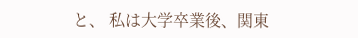と、 私は大学卒業後、関東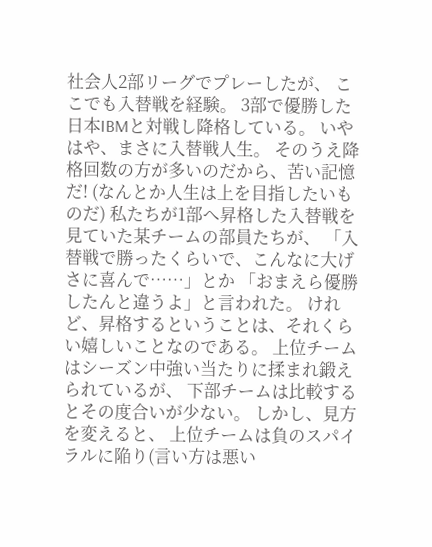社会人2部リーグでプレーしたが、 ここでも入替戦を経験。 3部で優勝した日本IBMと対戦し降格している。 いやはや、まさに入替戦人生。 そのうえ降格回数の方が多いのだから、苦い記憶だ! (なんとか人生は上を目指したいものだ) 私たちが1部へ昇格した入替戦を見ていた某チームの部員たちが、 「入替戦で勝ったくらいで、こんなに大げさに喜んで……」とか 「おまえら優勝したんと違うよ」と言われた。 けれど、昇格するということは、それくらい嬉しいことなのである。 上位チームはシーズン中強い当たりに揉まれ鍛えられているが、 下部チームは比較するとその度合いが少ない。 しかし、見方を変えると、 上位チームは負のスパイラルに陥り(言い方は悪い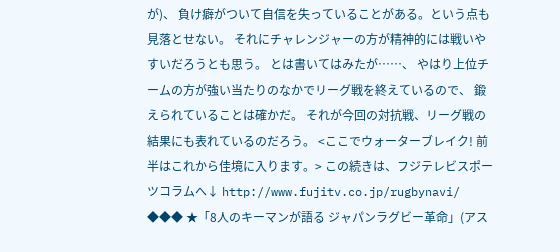が)、 負け癖がついて自信を失っていることがある。という点も見落とせない。 それにチャレンジャーの方が精神的には戦いやすいだろうとも思う。 とは書いてはみたが……、 やはり上位チームの方が強い当たりのなかでリーグ戦を終えているので、 鍛えられていることは確かだ。 それが今回の対抗戦、リーグ戦の結果にも表れているのだろう。 <ここでウォーターブレイク! 前半はこれから佳境に入ります。> この続きは、フジテレビスポーツコラムへ↓ http://www.fujitv.co.jp/rugbynavi/ ◆◆◆ ★「8人のキーマンが語る ジャパンラグビー革命」(アス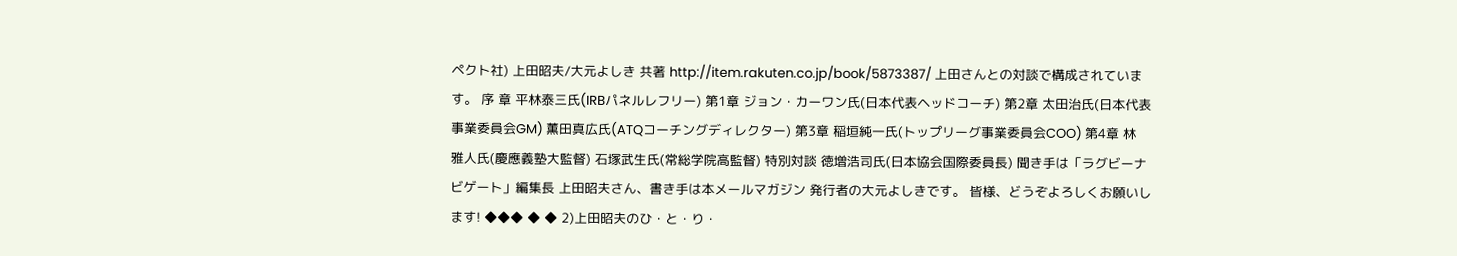ペクト社) 上田昭夫/大元よしき 共著 http://item.rakuten.co.jp/book/5873387/ 上田さんとの対談で構成されています。 序 章 平林泰三氏(IRBパネルレフリー) 第1章 ジョン・カーワン氏(日本代表ヘッドコーチ) 第2章 太田治氏(日本代表事業委員会GM) 薫田真広氏(ATQコーチングディレクター) 第3章 稲垣純一氏(トップリーグ事業委員会COO) 第4章 林 雅人氏(慶應義塾大監督) 石塚武生氏(常総学院高監督) 特別対談 徳増浩司氏(日本協会国際委員長) 聞き手は「ラグビーナビゲート」編集長 上田昭夫さん、書き手は本メールマガジン 発行者の大元よしきです。 皆様、どうぞよろしくお願いします! ◆◆◆ ◆ ◆ 2)上田昭夫のひ・と・り・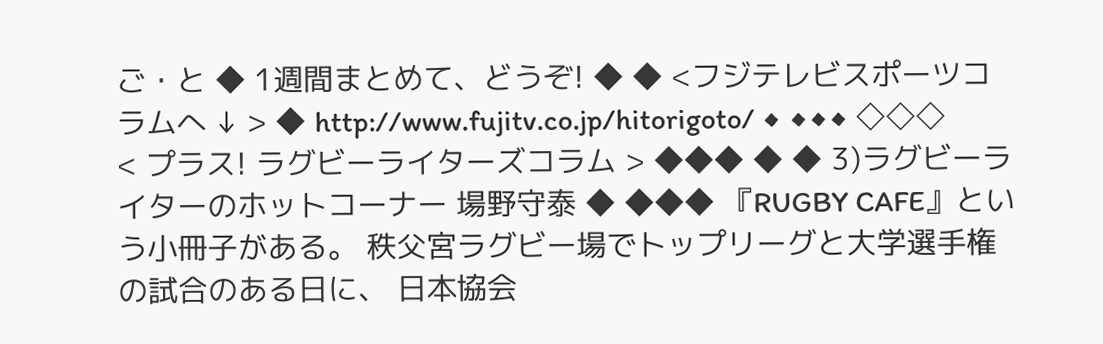ご・と ◆ 1週間まとめて、どうぞ! ◆ ◆ <フジテレビスポーツコラムへ ↓ > ◆ http://www.fujitv.co.jp/hitorigoto/ ◆ ◆◆◆ ◇◇◇ < プラス! ラグビーライターズコラム > ◆◆◆ ◆ ◆ 3)ラグビーライターのホットコーナー 場野守泰 ◆ ◆◆◆ 『RUGBY CAFE』という小冊子がある。 秩父宮ラグビー場でトップリーグと大学選手権の試合のある日に、 日本協会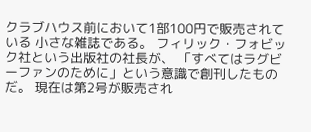クラブハウス前において1部100円で販売されている 小さな雑誌である。 フィリック・フォビック社という出版社の社長が、 「すべてはラグビーファンのために」という意識で創刊したものだ。 現在は第2号が販売され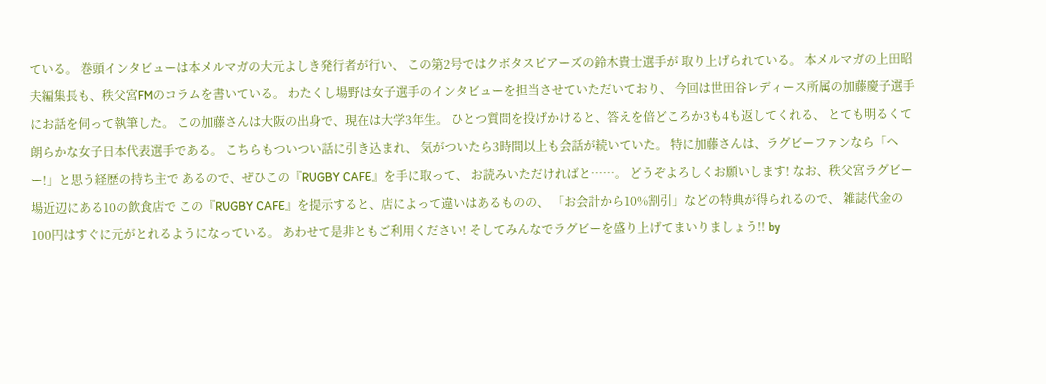ている。 巻頭インタビューは本メルマガの大元よしき発行者が行い、 この第2号ではクボタスピアーズの鈴木貴士選手が 取り上げられている。 本メルマガの上田昭夫編集長も、秩父宮FMのコラムを書いている。 わたくし場野は女子選手のインタビューを担当させていただいており、 今回は世田谷レディース所属の加藤慶子選手にお話を伺って執筆した。 この加藤さんは大阪の出身で、現在は大学3年生。 ひとつ質問を投げかけると、答えを倍どころか3も4も返してくれる、 とても明るくて朗らかな女子日本代表選手である。 こちらもついつい話に引き込まれ、 気がついたら3時間以上も会話が続いていた。 特に加藤さんは、ラグビーファンなら「ヘー!」と思う経歴の持ち主で あるので、ぜひこの『RUGBY CAFE』を手に取って、 お読みいただければと……。 どうぞよろしくお願いします! なお、秩父宮ラグビー場近辺にある10の飲食店で この『RUGBY CAFE』を提示すると、店によって違いはあるものの、 「お会計から10%割引」などの特典が得られるので、 雑誌代金の100円はすぐに元がとれるようになっている。 あわせて是非ともご利用ください! そしてみんなでラグビーを盛り上げてまいりましょう!! by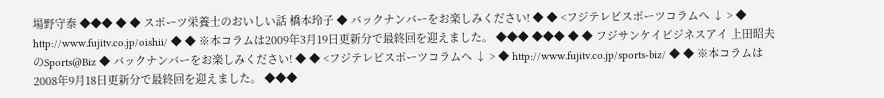場野守泰 ◆◆◆ ◆ ◆ スポーツ栄養士のおいしい話 橋本玲子 ◆ バックナンバーをお楽しみください! ◆ ◆ <フジテレビスポーツコラムへ ↓ > ◆ http://www.fujitv.co.jp/oishii/ ◆ ◆ ※本コラムは2009年3月19日更新分で最終回を迎えました。 ◆◆◆ ◆◆◆ ◆ ◆ フジサンケイビジネスアイ 上田昭夫のSports@Biz ◆ バックナンバーをお楽しみください! ◆ ◆ <フジテレビスポーツコラムへ ↓ > ◆ http://www.fujitv.co.jp/sports-biz/ ◆ ◆ ※本コラムは2008年9月18日更新分で最終回を迎えました。 ◆◆◆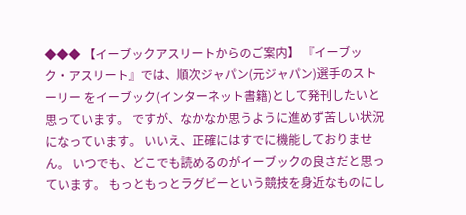◆◆◆ 【イーブックアスリートからのご案内】 『イーブック・アスリート』では、順次ジャパン(元ジャパン)選手のストーリー をイーブック(インターネット書籍)として発刊したいと思っています。 ですが、なかなか思うように進めず苦しい状況になっています。 いいえ、正確にはすでに機能しておりません。 いつでも、どこでも読めるのがイーブックの良さだと思っています。 もっともっとラグビーという競技を身近なものにし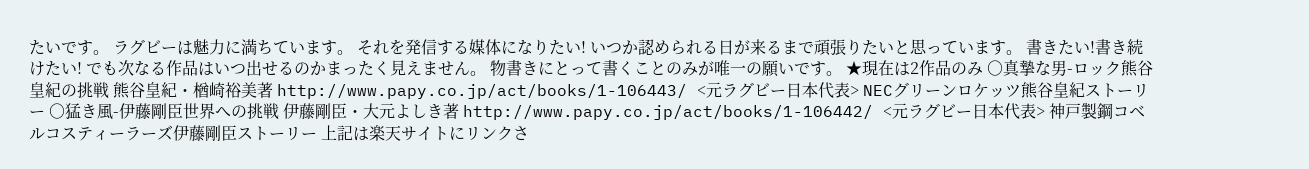たいです。 ラグビーは魅力に満ちています。 それを発信する媒体になりたい! いつか認められる日が来るまで頑張りたいと思っています。 書きたい!書き続けたい! でも次なる作品はいつ出せるのかまったく見えません。 物書きにとって書くことのみが唯一の願いです。 ★現在は2作品のみ ○真摯な男-ロック熊谷皇紀の挑戦 熊谷皇紀・楢崎裕美著 http://www.papy.co.jp/act/books/1-106443/ <元ラグビー日本代表> NECグリーンロケッツ熊谷皇紀ストーリー ○猛き風-伊藤剛臣世界への挑戦 伊藤剛臣・大元よしき著 http://www.papy.co.jp/act/books/1-106442/ <元ラグビー日本代表> 神戸製鋼コベルコスティーラーズ伊藤剛臣ストーリー 上記は楽天サイトにリンクさ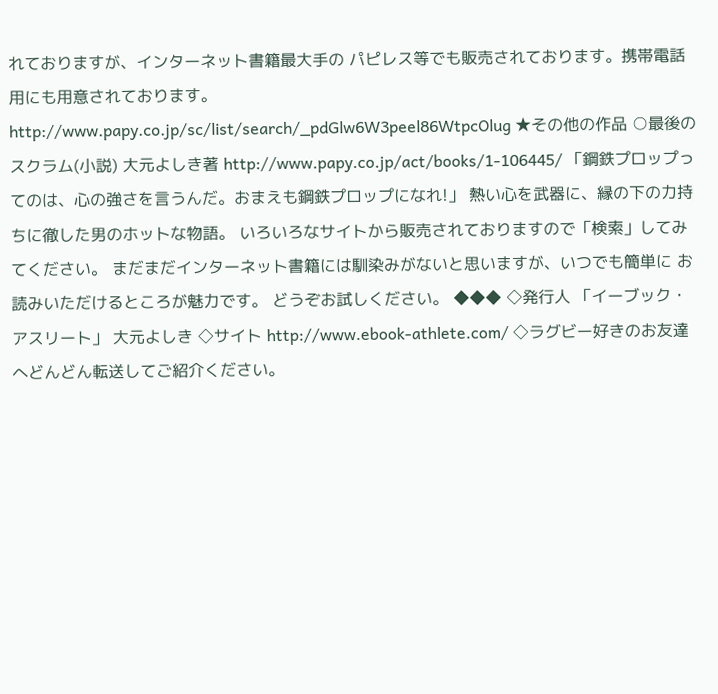れておりますが、インターネット書籍最大手の パピレス等でも販売されております。携帯電話用にも用意されております。 http://www.papy.co.jp/sc/list/search/_pdGlw6W3peel86WtpcOlug ★その他の作品 ○最後のスクラム(小説) 大元よしき著 http://www.papy.co.jp/act/books/1-106445/ 「鋼鉄プロップってのは、心の強さを言うんだ。おまえも鋼鉄プロップになれ!」 熱い心を武器に、縁の下の力持ちに徹した男のホットな物語。 いろいろなサイトから販売されておりますので「検索」してみてください。 まだまだインターネット書籍には馴染みがないと思いますが、いつでも簡単に お読みいただけるところが魅力です。 どうぞお試しください。 ◆◆◆ ◇発行人 「イーブック・アスリート」 大元よしき ◇サイト http://www.ebook-athlete.com/ ◇ラグビー好きのお友達へどんどん転送してご紹介ください。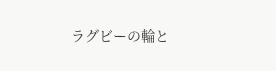ラグビーの輪と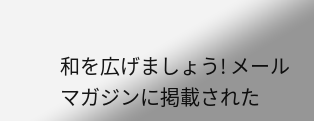和を広げましょう! メールマガジンに掲載された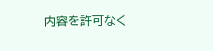内容を許可なく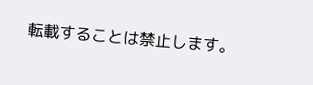転載することは禁止します。